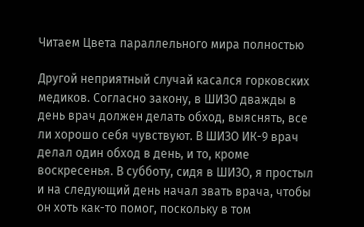Читаем Цвета параллельного мира полностью

Другой неприятный случай касался горковских медиков. Согласно закону, в ШИЗО дважды в день врач должен делать обход, выяснять, все ли хорошо себя чувствуют. В ШИЗО ИК-9 врач делал один обход в день, и то, кроме воскресенья. В субботу, сидя в ШИЗО, я простыл и на следующий день начал звать врача, чтобы он хоть как-то помог, поскольку в том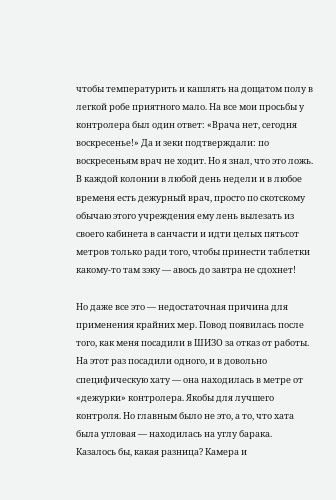чтобы температурить и кашлять на дощатом полу в легкой робе приятного мало. На все мои просьбы у контролера был один ответ: «Врача нет, сегодня воскресенье!» Да и зеки подтверждали: по воскресеньям врач не ходит. Но я знал, что это ложь. В каждой колонии в любой день недели и в любое временя есть дежурный врач, просто по скотскому обычаю этого учреждения ему лень вылезать из своего кабинета в санчасти и идти целых пятьсот метров только ради того, чтобы принести таблетки какому-то там зэку — авось до завтра не сдохнет!

Но даже все это — недостаточная причина для применения крайних мер. Повод появилась после того, как меня посадили в ШИЗО за отказ от работы. На этот раз посадили одного, и в довольно специфическую хату — она находилась в метре от «дежурки» контролера. Якобы для лучшего контроля. Но главным было не это, а то, что хата была угловая — находилась на углу барака. Казалось бы, какая разница? Камера и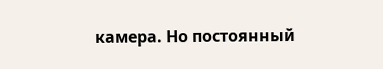камера. Но постоянный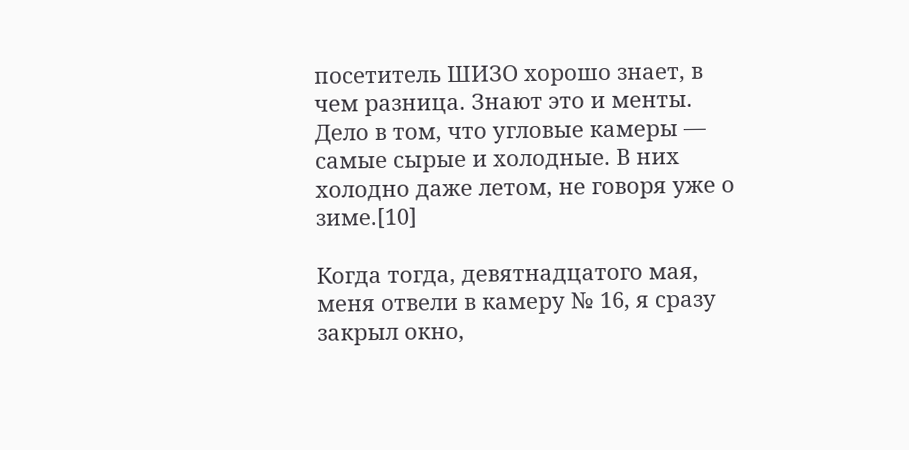посетитель ШИЗО хорошо знает, в чем разница. Знают это и менты. Дело в том, что угловые камеры — самые сырые и холодные. В них холодно даже летом, не говоря уже о зиме.[10]

Когда тогда, девятнадцатого мая, меня отвели в камеру № 16, я сразу закрыл окно,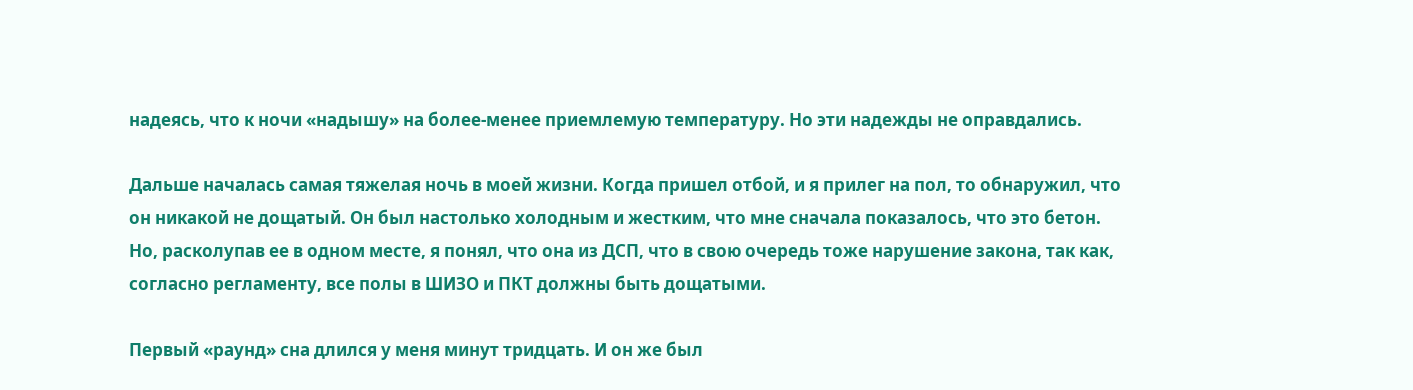надеясь, что к ночи «надышу» на более-менее приемлемую температуру. Но эти надежды не оправдались.

Дальше началась самая тяжелая ночь в моей жизни. Когда пришел отбой, и я прилег на пол, то обнаружил, что он никакой не дощатый. Он был настолько холодным и жестким, что мне сначала показалось, что это бетон. Но, расколупав ее в одном месте, я понял, что она из ДСП, что в свою очередь тоже нарушение закона, так как, согласно регламенту, все полы в ШИЗО и ПКТ должны быть дощатыми.

Первый «раунд» сна длился у меня минут тридцать. И он же был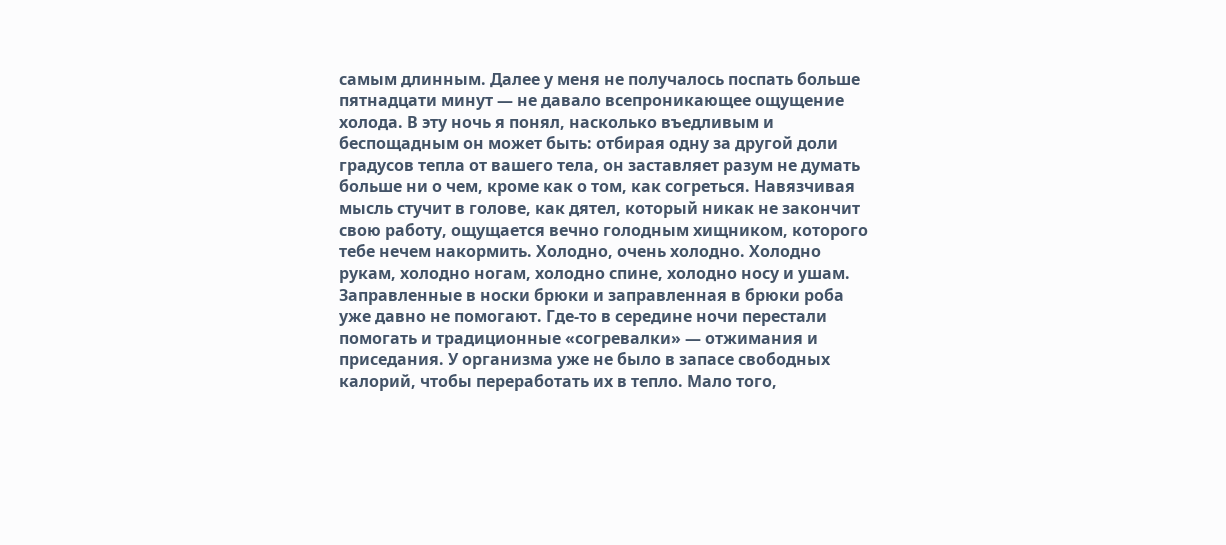самым длинным. Далее у меня не получалось поспать больше пятнадцати минут — не давало всепроникающее ощущение холода. В эту ночь я понял, насколько въедливым и беспощадным он может быть: отбирая одну за другой доли градусов тепла от вашего тела, он заставляет разум не думать больше ни о чем, кроме как о том, как согреться. Навязчивая мысль стучит в голове, как дятел, который никак не закончит свою работу, ощущается вечно голодным хищником, которого тебе нечем накормить. Холодно, очень холодно. Холодно рукам, холодно ногам, холодно спине, холодно носу и ушам. Заправленные в носки брюки и заправленная в брюки роба уже давно не помогают. Где-то в середине ночи перестали помогать и традиционные «согревалки» — отжимания и приседания. У организма уже не было в запасе свободных калорий, чтобы переработать их в тепло. Мало того,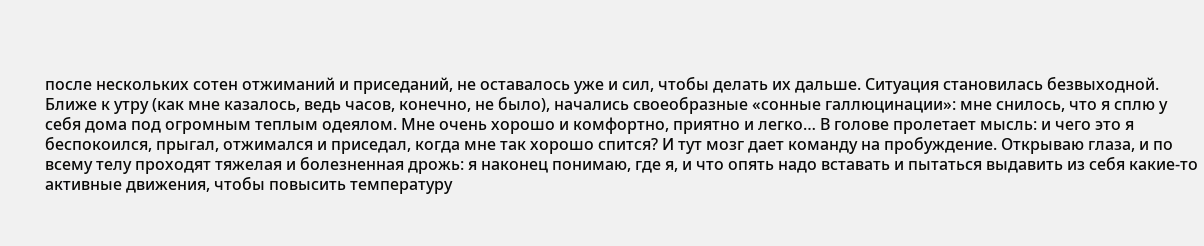после нескольких сотен отжиманий и приседаний, не оставалось уже и сил, чтобы делать их дальше. Ситуация становилась безвыходной. Ближе к утру (как мне казалось, ведь часов, конечно, не было), начались своеобразные «сонные галлюцинации»: мне снилось, что я сплю у себя дома под огромным теплым одеялом. Мне очень хорошо и комфортно, приятно и легко… В голове пролетает мысль: и чего это я беспокоился, прыгал, отжимался и приседал, когда мне так хорошо спится? И тут мозг дает команду на пробуждение. Открываю глаза, и по всему телу проходят тяжелая и болезненная дрожь: я наконец понимаю, где я, и что опять надо вставать и пытаться выдавить из себя какие-то активные движения, чтобы повысить температуру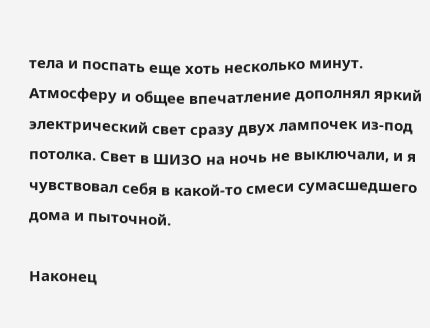тела и поспать еще хоть несколько минут. Атмосферу и общее впечатление дополнял яркий электрический свет сразу двух лампочек из-под потолка. Свет в ШИЗО на ночь не выключали, и я чувствовал себя в какой-то смеси сумасшедшего дома и пыточной.

Наконец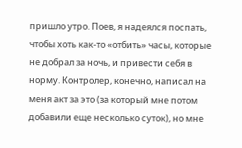пришло утро. Поев, я надеялся поспать, чтобы хоть как-то «отбить» часы, которые не добрал за ночь, и привести себя в норму. Контролер, конечно, написал на меня акт за это (за который мне потом добавили еще несколько суток), но мне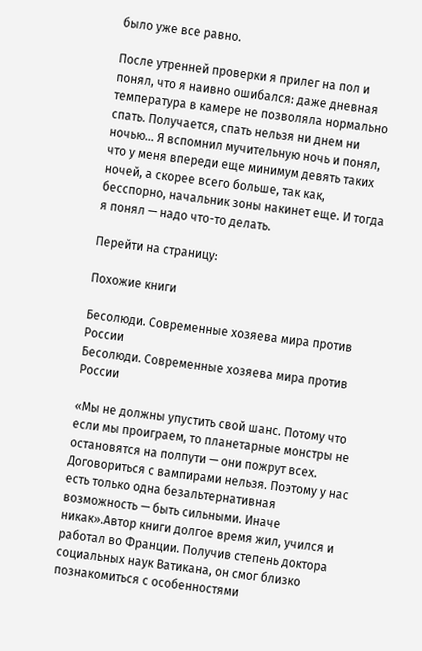было уже все равно.

После утренней проверки я прилег на пол и понял, что я наивно ошибался: даже дневная температура в камере не позволяла нормально спать. Получается, спать нельзя ни днем ни ночью… Я вспомнил мучительную ночь и понял, что у меня впереди еще минимум девять таких ночей, а скорее всего больше, так как, бесспорно, начальник зоны накинет еще. И тогда я понял — надо что-то делать.

Перейти на страницу:

Похожие книги

Бесолюди. Современные хозяева мира против России
Бесолюди. Современные хозяева мира против России

«Мы не должны упустить свой шанс. Потому что если мы проиграем, то планетарные монстры не остановятся на полпути — они пожрут всех. Договориться с вампирами нельзя. Поэтому у нас есть только одна безальтернативная возможность — быть сильными. Иначе никак».Автор книги долгое время жил, учился и работал во Франции. Получив степень доктора социальных наук Ватикана, он смог близко познакомиться с особенностями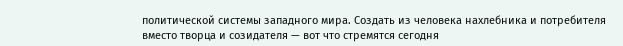политической системы западного мира. Создать из человека нахлебника и потребителя вместо творца и созидателя — вот что стремятся сегодня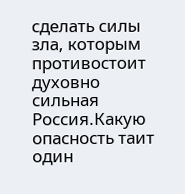сделать силы зла, которым противостоит духовно сильная Россия.Какую опасность таит один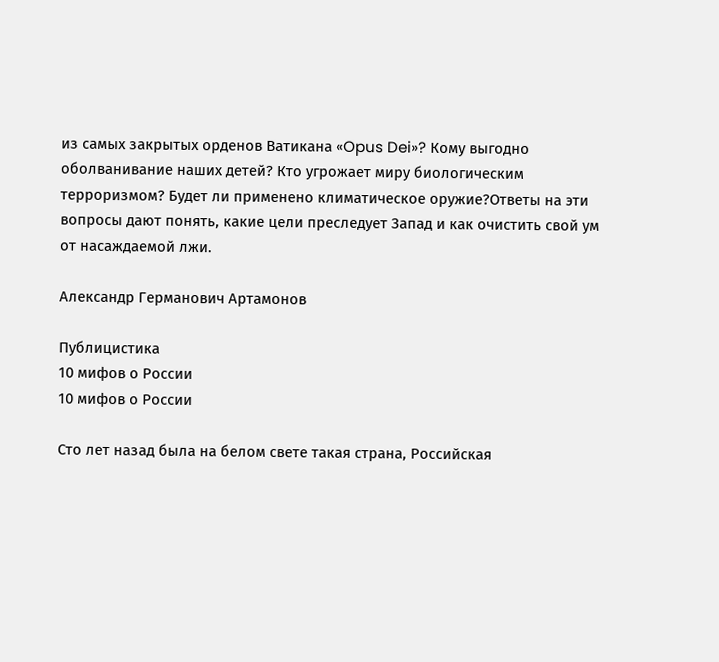из самых закрытых орденов Ватикана «Opus Dei»? Кому выгодно оболванивание наших детей? Кто угрожает миру биологическим терроризмом? Будет ли применено климатическое оружие?Ответы на эти вопросы дают понять, какие цели преследует Запад и как очистить свой ум от насаждаемой лжи.

Александр Германович Артамонов

Публицистика
10 мифов о России
10 мифов о России

Сто лет назад была на белом свете такая страна, Российская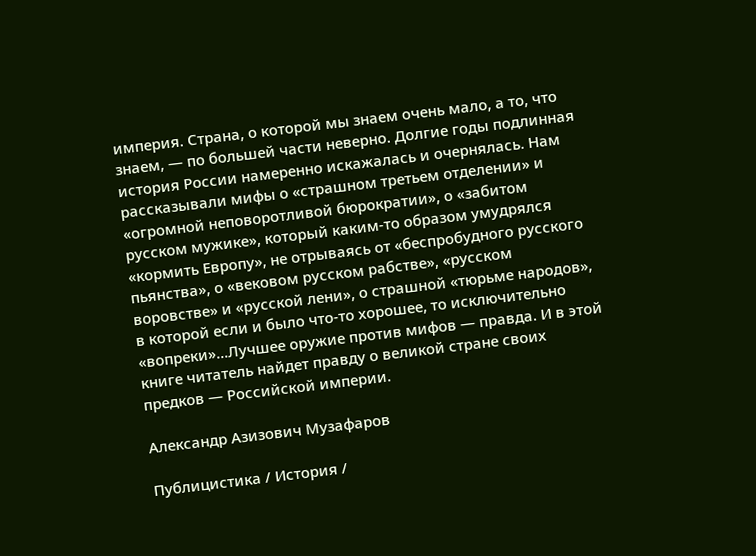империя. Страна, о которой мы знаем очень мало, а то, что знаем, — по большей части неверно. Долгие годы подлинная история России намеренно искажалась и очернялась. Нам рассказывали мифы о «страшном третьем отделении» и «огромной неповоротливой бюрократии», о «забитом русском мужике», который каким-то образом умудрялся «кормить Европу», не отрываясь от «беспробудного русского пьянства», о «вековом русском рабстве», «русском воровстве» и «русской лени», о страшной «тюрьме народов», в которой если и было что-то хорошее, то исключительно «вопреки»...Лучшее оружие против мифов — правда. И в этой книге читатель найдет правду о великой стране своих предков — Российской империи.

Александр Азизович Музафаров

Публицистика / История /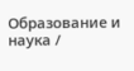Образование и наука /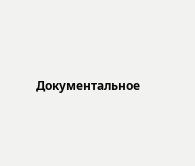Документальное